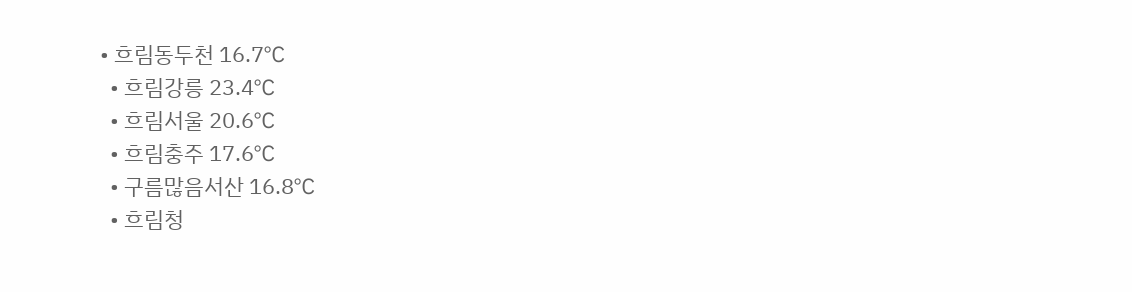• 흐림동두천 16.7℃
  • 흐림강릉 23.4℃
  • 흐림서울 20.6℃
  • 흐림충주 17.6℃
  • 구름많음서산 16.8℃
  • 흐림청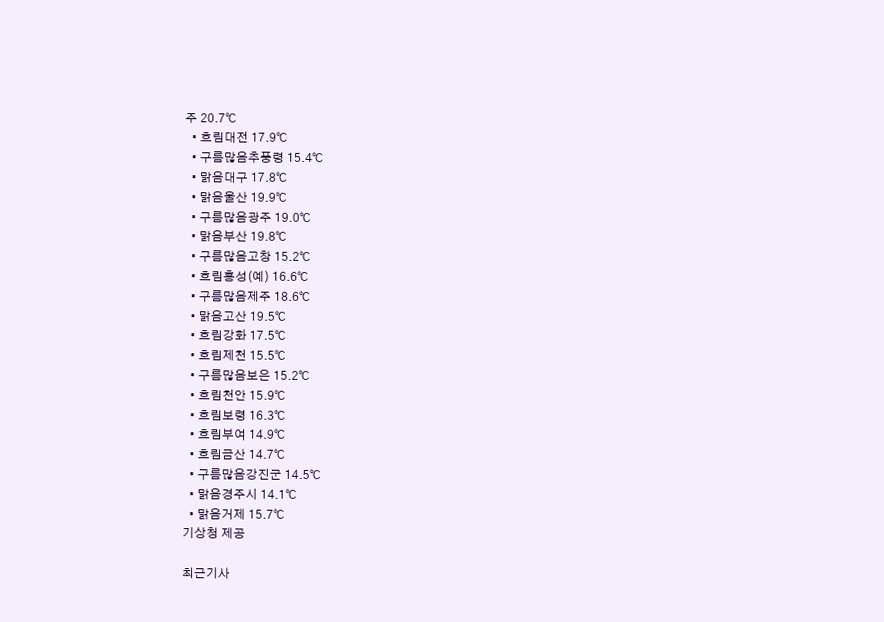주 20.7℃
  • 흐림대전 17.9℃
  • 구름많음추풍령 15.4℃
  • 맑음대구 17.8℃
  • 맑음울산 19.9℃
  • 구름많음광주 19.0℃
  • 맑음부산 19.8℃
  • 구름많음고창 15.2℃
  • 흐림홍성(예) 16.6℃
  • 구름많음제주 18.6℃
  • 맑음고산 19.5℃
  • 흐림강화 17.5℃
  • 흐림제천 15.5℃
  • 구름많음보은 15.2℃
  • 흐림천안 15.9℃
  • 흐림보령 16.3℃
  • 흐림부여 14.9℃
  • 흐림금산 14.7℃
  • 구름많음강진군 14.5℃
  • 맑음경주시 14.1℃
  • 맑음거제 15.7℃
기상청 제공

최근기사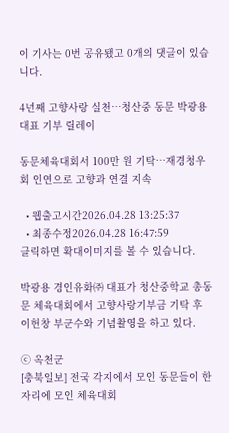이 기사는 0번 공유됐고 0개의 댓글이 있습니다.

4년째 고향사랑 실천…청산중 동문 박광용 대표 기부 릴레이

동문체육대회서 100만 원 기탁…재경청우회 인연으로 고향과 연결 지속

  • 웹출고시간2026.04.28 13:25:37
  • 최종수정2026.04.28 16:47:59
클릭하면 확대이미지를 볼 수 있습니다.

박광용 경인유화㈜ 대표가 청산중학교 총동문 체육대회에서 고향사랑기부금 기탁 후 이헌창 부군수와 기념촬영을 하고 있다.

ⓒ 옥천군
[충북일보] 전국 각지에서 모인 동문들이 한자리에 모인 체육대회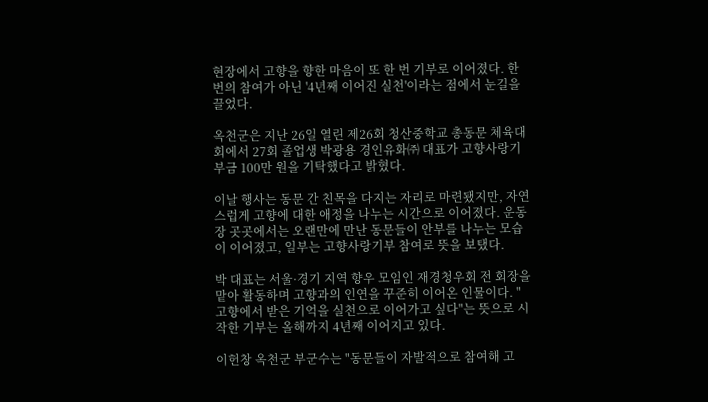현장에서 고향을 향한 마음이 또 한 번 기부로 이어졌다. 한 번의 참여가 아닌 '4년째 이어진 실천'이라는 점에서 눈길을 끌었다.

옥천군은 지난 26일 열린 제26회 청산중학교 총동문 체육대회에서 27회 졸업생 박광용 경인유화㈜ 대표가 고향사랑기부금 100만 원을 기탁했다고 밝혔다.

이날 행사는 동문 간 친목을 다지는 자리로 마련됐지만, 자연스럽게 고향에 대한 애정을 나누는 시간으로 이어졌다. 운동장 곳곳에서는 오랜만에 만난 동문들이 안부를 나누는 모습이 이어졌고, 일부는 고향사랑기부 참여로 뜻을 보탰다.

박 대표는 서울·경기 지역 향우 모임인 재경청우회 전 회장을 맡아 활동하며 고향과의 인연을 꾸준히 이어온 인물이다. "고향에서 받은 기억을 실천으로 이어가고 싶다"는 뜻으로 시작한 기부는 올해까지 4년째 이어지고 있다.

이헌창 옥천군 부군수는 "동문들이 자발적으로 참여해 고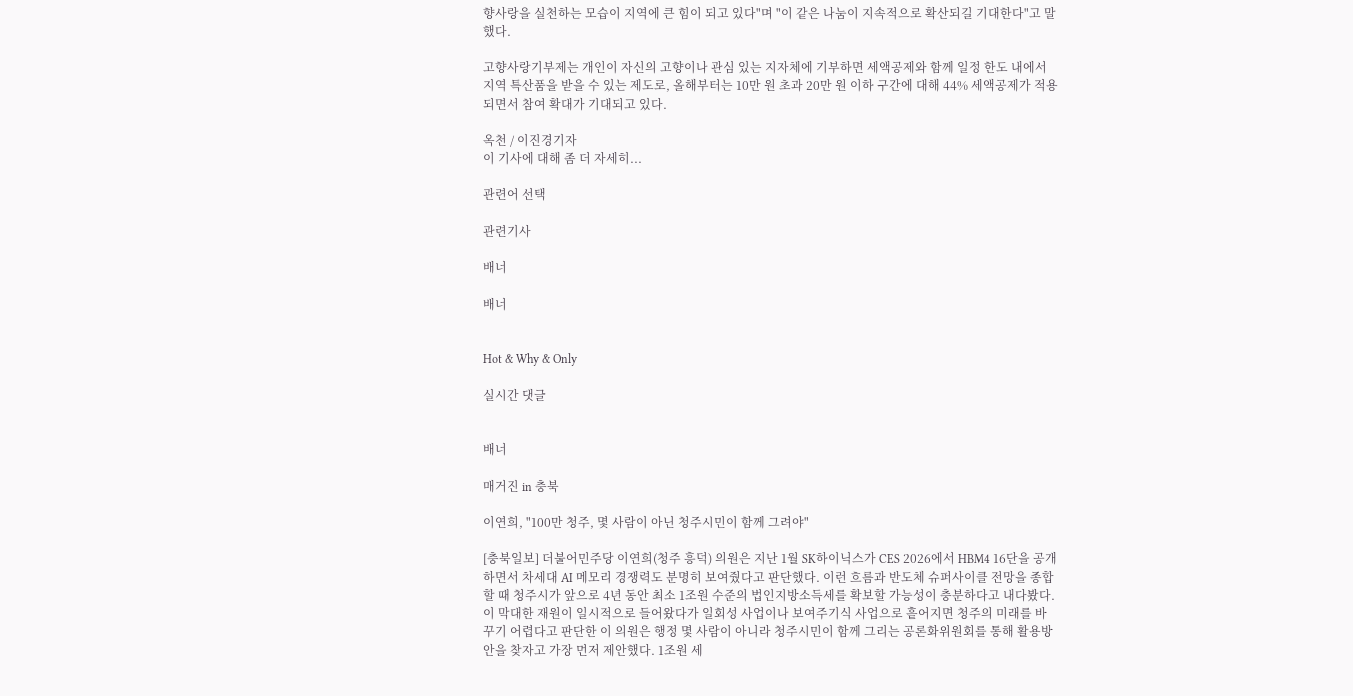향사랑을 실천하는 모습이 지역에 큰 힘이 되고 있다"며 "이 같은 나눔이 지속적으로 확산되길 기대한다"고 말했다.

고향사랑기부제는 개인이 자신의 고향이나 관심 있는 지자체에 기부하면 세액공제와 함께 일정 한도 내에서 지역 특산품을 받을 수 있는 제도로, 올해부터는 10만 원 초과 20만 원 이하 구간에 대해 44% 세액공제가 적용되면서 참여 확대가 기대되고 있다.

옥천 / 이진경기자
이 기사에 대해 좀 더 자세히...

관련어 선택

관련기사

배너

배너


Hot & Why & Only

실시간 댓글


배너

매거진 in 충북

이연희, "100만 청주, 몇 사람이 아닌 청주시민이 함께 그려야"

[충북일보] 더불어민주당 이연희(청주 흥덕) 의원은 지난 1월 SK하이닉스가 CES 2026에서 HBM4 16단을 공개하면서 차세대 AI 메모리 경쟁력도 분명히 보여줬다고 판단했다. 이런 흐름과 반도체 슈퍼사이클 전망을 종합할 때 청주시가 앞으로 4년 동안 최소 1조원 수준의 법인지방소득세를 확보할 가능성이 충분하다고 내다봤다. 이 막대한 재원이 일시적으로 들어왔다가 일회성 사업이나 보여주기식 사업으로 흩어지면 청주의 미래를 바꾸기 어렵다고 판단한 이 의원은 행정 몇 사람이 아니라 청주시민이 함께 그리는 공론화위원회를 통해 활용방안을 찾자고 가장 먼저 제안했다. 1조원 세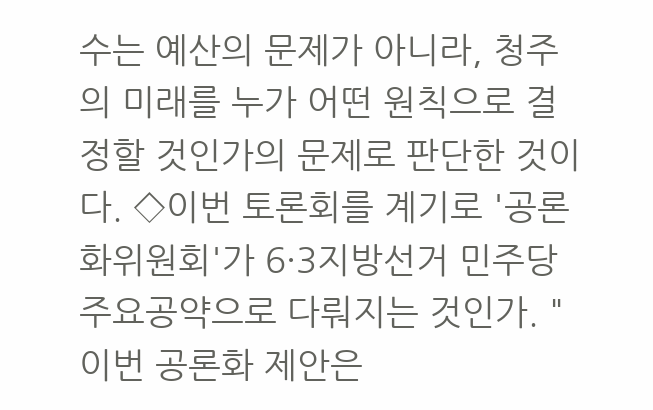수는 예산의 문제가 아니라, 청주의 미래를 누가 어떤 원칙으로 결정할 것인가의 문제로 판단한 것이다. ◇이번 토론회를 계기로 '공론화위원회'가 6·3지방선거 민주당 주요공약으로 다뤄지는 것인가. "이번 공론화 제안은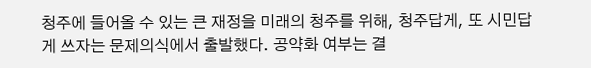청주에 들어올 수 있는 큰 재정을 미래의 청주를 위해, 청주답게, 또 시민답게 쓰자는 문제의식에서 출발했다. 공약화 여부는 결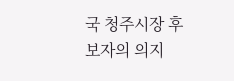국 청주시장 후보자의 의지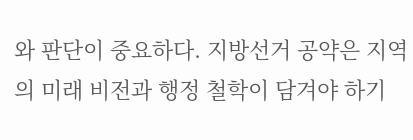와 판단이 중요하다. 지방선거 공약은 지역의 미래 비전과 행정 철학이 담겨야 하기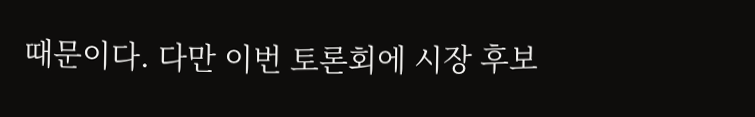때문이다. 다만 이번 토론회에 시장 후보